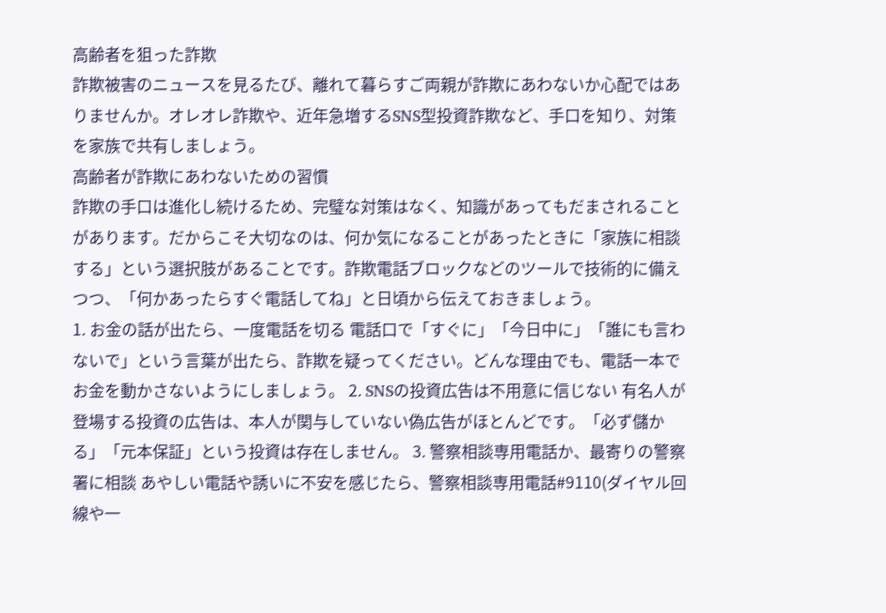高齢者を狙った詐欺
詐欺被害のニュースを見るたび、離れて暮らすご両親が詐欺にあわないか心配ではありませんか。オレオレ詐欺や、近年急増するSNS型投資詐欺など、手口を知り、対策を家族で共有しましょう。
高齢者が詐欺にあわないための習慣
詐欺の手口は進化し続けるため、完璧な対策はなく、知識があってもだまされることがあります。だからこそ大切なのは、何か気になることがあったときに「家族に相談する」という選択肢があることです。詐欺電話ブロックなどのツールで技術的に備えつつ、「何かあったらすぐ電話してね」と日頃から伝えておきましょう。
1. お金の話が出たら、一度電話を切る 電話口で「すぐに」「今日中に」「誰にも言わないで」という言葉が出たら、詐欺を疑ってください。どんな理由でも、電話一本でお金を動かさないようにしましょう。 2. SNSの投資広告は不用意に信じない 有名人が登場する投資の広告は、本人が関与していない偽広告がほとんどです。「必ず儲かる」「元本保証」という投資は存在しません。 3. 警察相談専用電話か、最寄りの警察署に相談 あやしい電話や誘いに不安を感じたら、警察相談専用電話#9110(ダイヤル回線や一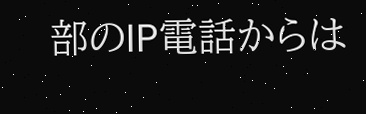部のIP電話からは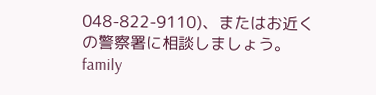048-822-9110)、またはお近くの警察署に相談しましょう。 family